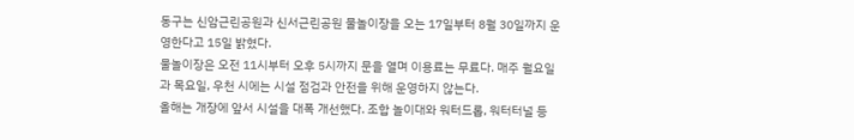동구는 신암근린공원과 신서근린공원 물놀이장을 오는 17일부터 8월 30일까지 운영한다고 15일 밝혔다.
물놀이장은 오전 11시부터 오후 5시까지 문을 열며 이용료는 무료다. 매주 월요일과 목요일, 우천 시에는 시설 점검과 안전을 위해 운영하지 않는다.
올해는 개장에 앞서 시설을 대폭 개선했다. 조합 놀이대와 워터드롭, 워터터널 등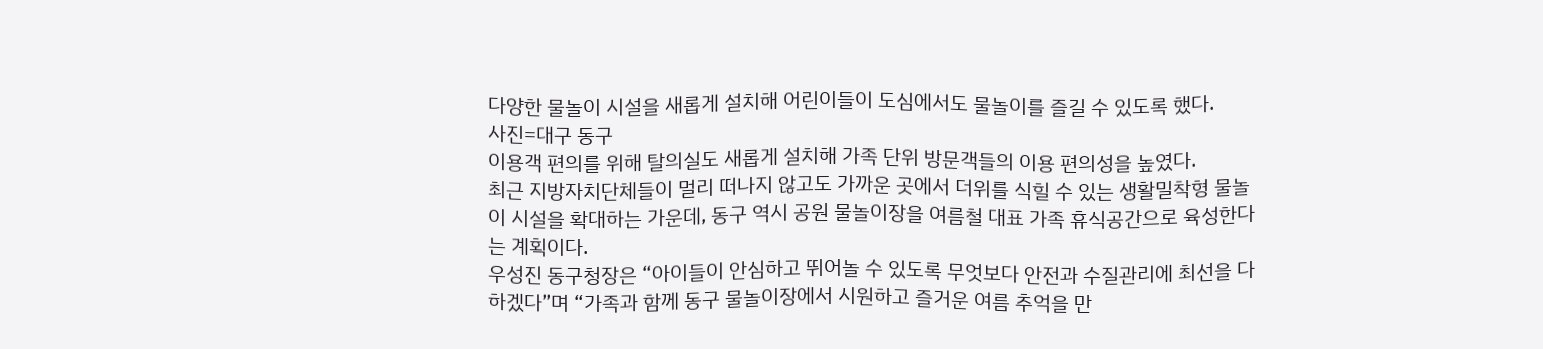다양한 물놀이 시설을 새롭게 설치해 어린이들이 도심에서도 물놀이를 즐길 수 있도록 했다.
사진=대구 동구
이용객 편의를 위해 탈의실도 새롭게 설치해 가족 단위 방문객들의 이용 편의성을 높였다.
최근 지방자치단체들이 멀리 떠나지 않고도 가까운 곳에서 더위를 식힐 수 있는 생활밀착형 물놀이 시설을 확대하는 가운데, 동구 역시 공원 물놀이장을 여름철 대표 가족 휴식공간으로 육성한다는 계획이다.
우성진 동구청장은 “아이들이 안심하고 뛰어놀 수 있도록 무엇보다 안전과 수질관리에 최선을 다하겠다”며 “가족과 함께 동구 물놀이장에서 시원하고 즐거운 여름 추억을 만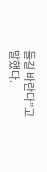들길 바란다”고 말했다.